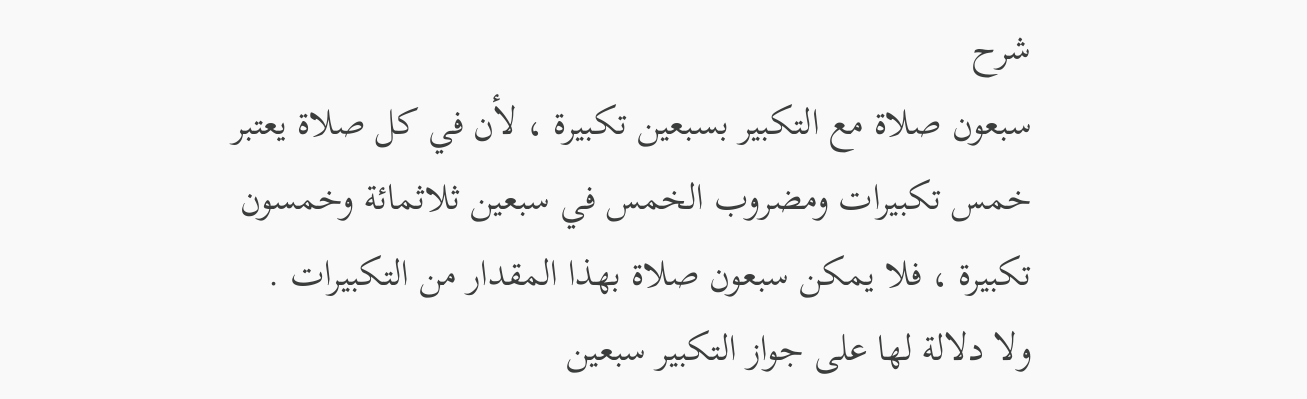شرح
سبعون صلاة مع التكبير بسبعين تكبيرة ، لأن في كل صلاة يعتبر خمس تكبيرات ومضروب الخمس في سبعين ثلاثمائة وخمسون تكبيرة ، فلا يمكن سبعون صلاة بهذا المقدار من التكبيرات .
ولا دلالة لها على جواز التكبير سبعين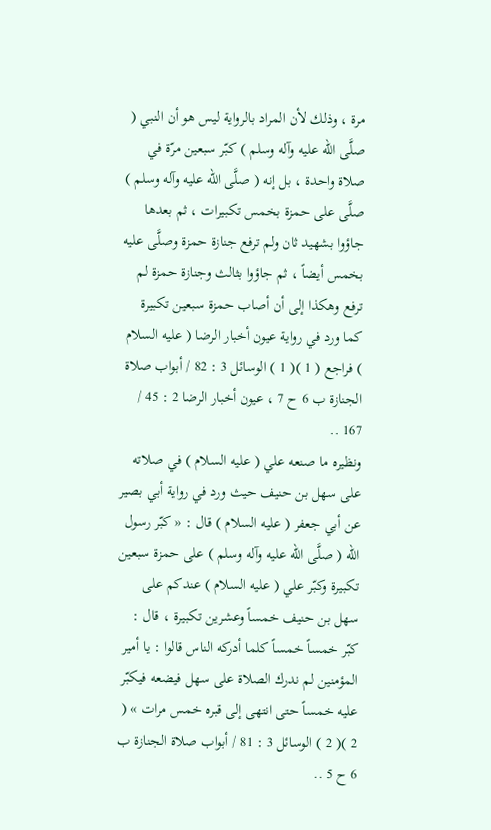مرة ، وذلك لأن المراد بالرواية ليس هو أن النبي ( صلَّى الله عليه وآله وسلم ) كبّر سبعين مرّة في صلاة واحدة ، بل إنه ( صلَّى الله عليه وآله وسلم ) صلَّى على حمزة بخمس تكبيرات ، ثم بعدها جاؤوا بشهيد ثان ولم ترفع جنازة حمزة وصلَّى عليه بخمس أيضاً ، ثم جاؤوا بثالث وجنازة حمزة لم ترفع وهكذا إلى أن أصاب حمزة سبعين تكبيرة كما ورد في رواية عيون أخبار الرضا ( عليه السلام ) فراجع ( 1 )( 1 ) الوسائل 3 : 82 / أبواب صلاة الجنازة ب 6 ح 7 ، عيون أخبار الرضا 2 : 45 / 167 ..
ونظيره ما صنعه علي ( عليه السلام ) في صلاته على سهل بن حنيف حيث ورد في رواية أبي بصير عن أبي جعفر ( عليه السلام ) قال : « كبّر رسول الله ( صلَّى الله عليه وآله وسلم ) على حمزة سبعين تكبيرة وكبّر علي ( عليه السلام ) عندكم على سهل بن حنيف خمساً وعشرين تكبيرة ، قال : كبّر خمساً خمساً كلما أدركه الناس قالوا : يا أمير المؤمنين لم ندرك الصلاة على سهل فيضعه فيكبّر عليه خمساً حتى انتهى إلى قبره خمس مرات » ( 2 )( 2 ) الوسائل 3 : 81 / أبواب صلاة الجنازة ب 6 ح 5 ..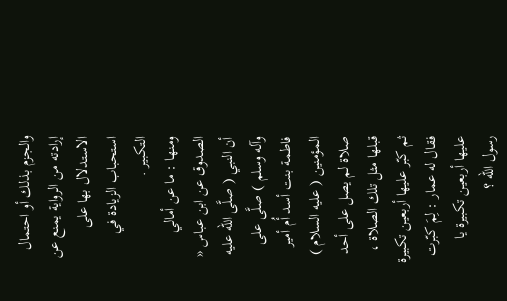والجزم بذلك أو احتمال إرادته من الرواية يمنع عن الاستدلال بها على استحباب الزيادة في التكبير .
ومنها : ما عن أمالي الصدوق عن ابن عباس « أن النبي ( صلَّى الله عليه وآله وسلم ) صلَّى على فاطمة بنت أسد أُم أمير المؤمنين ( عليه السلام ) صلاة لم يصل على أحد قبلها مثل تلك الصلاة ، ثم كبّر عليها أربعين تكبيرة فقال له عمار : لِمَ كبّرت عليها أربعين تكبيرة يا رسول الله ؟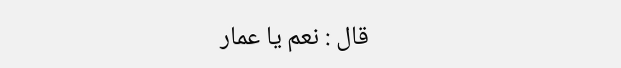قال : نعم يا عمار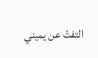التفتّ عن يميني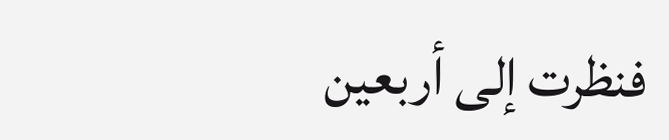فنظرت إلى أربعين